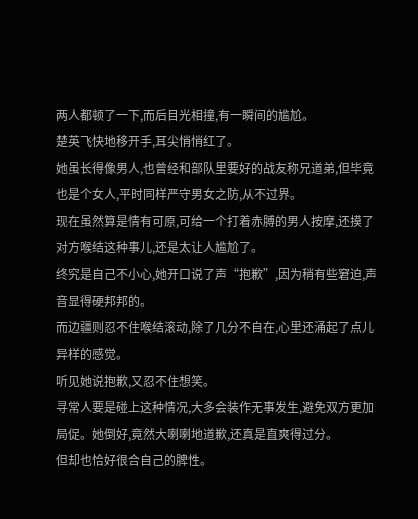两人都顿了一下,而后目光相撞,有一瞬间的尴尬。
楚英飞快地移开手,耳尖悄悄红了。
她虽长得像男人,也曾经和部队里要好的战友称兄道弟,但毕竟也是个女人,平时同样严守男女之防,从不过界。
现在虽然算是情有可原,可给一个打着赤膊的男人按摩,还摸了对方喉结这种事儿,还是太让人尴尬了。
终究是自己不小心,她开口说了声“抱歉”,因为稍有些窘迫,声音显得硬邦邦的。
而边疆则忍不住喉结滚动,除了几分不自在,心里还涌起了点儿异样的感觉。
听见她说抱歉,又忍不住想笑。
寻常人要是碰上这种情况,大多会装作无事发生,避免双方更加局促。她倒好,竟然大喇喇地道歉,还真是直爽得过分。
但却也恰好很合自己的脾性。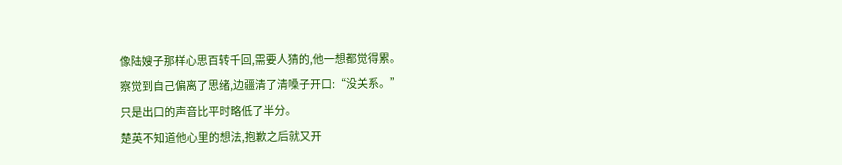像陆嫂子那样心思百转千回,需要人猜的,他一想都觉得累。
察觉到自己偏离了思绪,边疆清了清嗓子开口:“没关系。”
只是出口的声音比平时略低了半分。
楚英不知道他心里的想法,抱歉之后就又开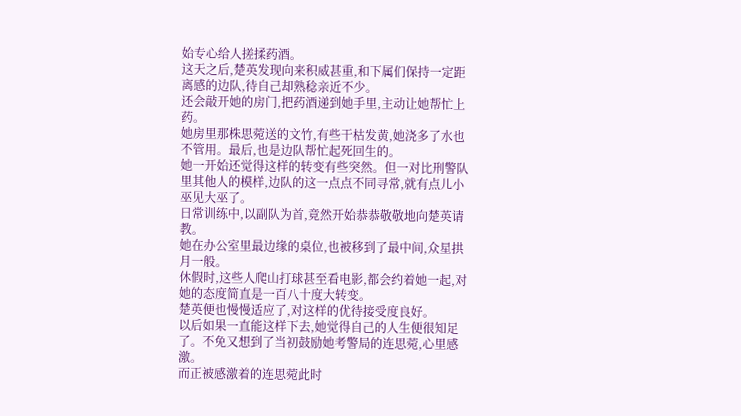始专心给人搓揉药酒。
这天之后,楚英发现向来积威甚重,和下属们保持一定距离感的边队,待自己却熟稔亲近不少。
还会敲开她的房门,把药酒递到她手里,主动让她帮忙上药。
她房里那株思菀送的文竹,有些干枯发黄,她浇多了水也不管用。最后,也是边队帮忙起死回生的。
她一开始还觉得这样的转变有些突然。但一对比刑警队里其他人的模样,边队的这一点点不同寻常,就有点儿小巫见大巫了。
日常训练中,以副队为首,竟然开始恭恭敬敬地向楚英请教。
她在办公室里最边缘的桌位,也被移到了最中间,众星拱月一般。
休假时,这些人爬山打球甚至看电影,都会约着她一起,对她的态度简直是一百八十度大转变。
楚英便也慢慢适应了,对这样的优待接受度良好。
以后如果一直能这样下去,她觉得自己的人生便很知足了。不免又想到了当初鼓励她考警局的连思菀,心里感激。
而正被感激着的连思菀此时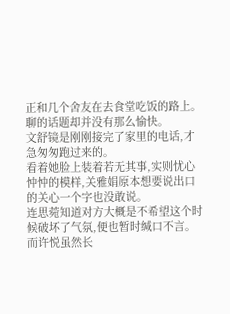正和几个舍友在去食堂吃饭的路上。
聊的话题却并没有那么愉快。
文舒镜是刚刚接完了家里的电话,才急匆匆跑过来的。
看着她脸上装着若无其事,实则忧心忡忡的模样,关雅娟原本想要说出口的关心一个字也没敢说。
连思菀知道对方大概是不希望这个时候破坏了气氛,便也暂时缄口不言。
而许悦虽然长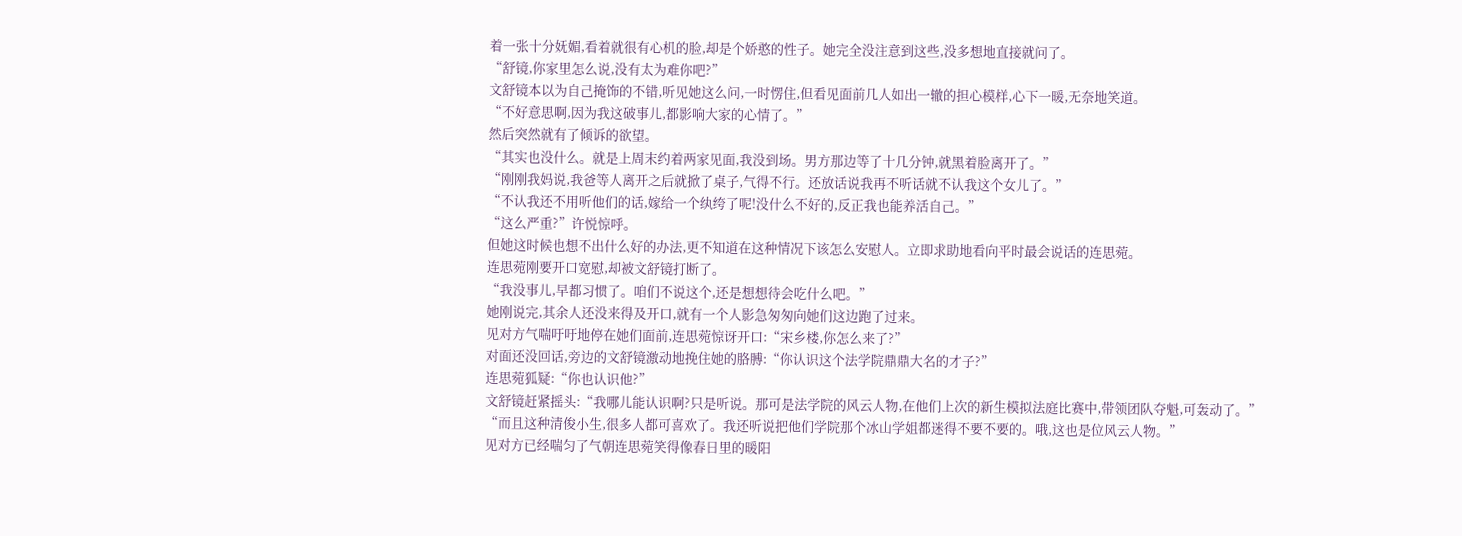着一张十分妩媚,看着就很有心机的脸,却是个娇憨的性子。她完全没注意到这些,没多想地直接就问了。
“舒镜,你家里怎么说,没有太为难你吧?”
文舒镜本以为自己掩饰的不错,听见她这么问,一时愣住,但看见面前几人如出一辙的担心模样,心下一暖,无奈地笑道。
“不好意思啊,因为我这破事儿,都影响大家的心情了。”
然后突然就有了倾诉的欲望。
“其实也没什么。就是上周末约着两家见面,我没到场。男方那边等了十几分钟,就黑着脸离开了。”
“刚刚我妈说,我爸等人离开之后就掀了桌子,气得不行。还放话说我再不听话就不认我这个女儿了。”
“不认我还不用听他们的话,嫁给一个纨绔了呢!没什么不好的,反正我也能养活自己。”
“这么严重?”许悦惊呼。
但她这时候也想不出什么好的办法,更不知道在这种情况下该怎么安慰人。立即求助地看向平时最会说话的连思菀。
连思菀刚要开口宽慰,却被文舒镜打断了。
“我没事儿,早都习惯了。咱们不说这个,还是想想待会吃什么吧。”
她刚说完,其余人还没来得及开口,就有一个人影急匆匆向她们这边跑了过来。
见对方气喘吁吁地停在她们面前,连思菀惊讶开口:“宋乡楼,你怎么来了?”
对面还没回话,旁边的文舒镜激动地挽住她的胳膊:“你认识这个法学院鼎鼎大名的才子?”
连思菀狐疑:“你也认识他?”
文舒镜赶紧摇头:“我哪儿能认识啊?只是听说。那可是法学院的风云人物,在他们上次的新生模拟法庭比赛中,带领团队夺魁,可轰动了。”
“而且这种清俊小生,很多人都可喜欢了。我还听说把他们学院那个冰山学姐都迷得不要不要的。哦,这也是位风云人物。”
见对方已经喘匀了气朝连思菀笑得像春日里的暖阳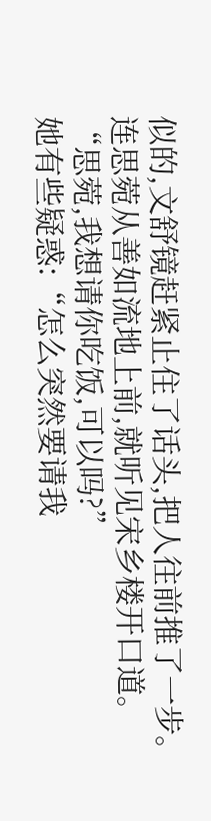似的,文舒镜赶紧止住了话头,把人往前推了一步。
连思菀从善如流地上前,就听见宋乡楼开口道。
“思菀,我想请你吃饭,可以吗?”
她有些疑惑:“怎么突然要请我